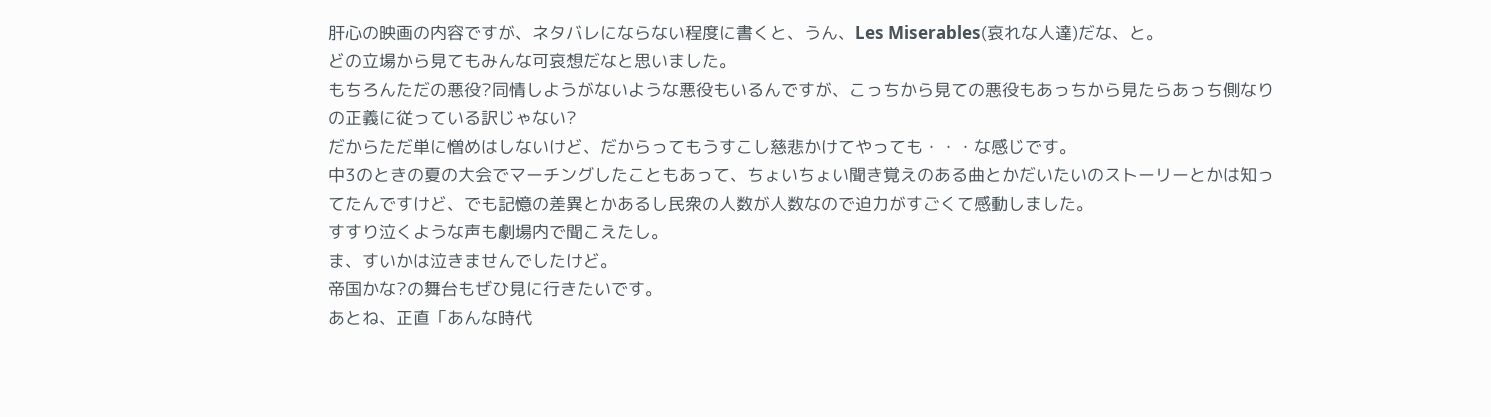肝心の映画の内容ですが、ネタバレにならない程度に書くと、うん、Les Miserables(哀れな人達)だな、と。
どの立場から見てもみんな可哀想だなと思いました。
もちろんただの悪役?同情しようがないような悪役もいるんですが、こっちから見ての悪役もあっちから見たらあっち側なりの正義に従っている訳じゃない?
だからただ単に憎めはしないけど、だからってもうすこし慈悲かけてやっても・・・な感じです。
中3のときの夏の大会でマーチングしたこともあって、ちょいちょい聞き覚えのある曲とかだいたいのストーリーとかは知ってたんですけど、でも記憶の差異とかあるし民衆の人数が人数なので迫力がすごくて感動しました。
すすり泣くような声も劇場内で聞こえたし。
ま、すいかは泣きませんでしたけど。
帝国かな?の舞台もぜひ見に行きたいです。
あとね、正直「あんな時代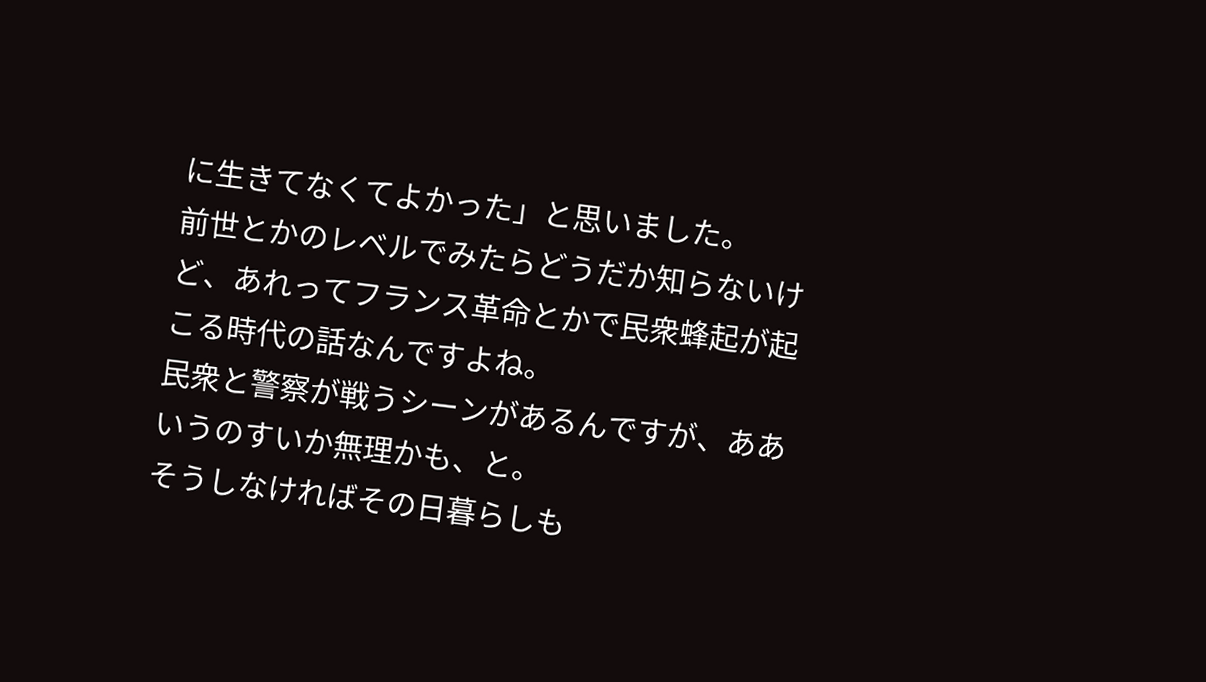に生きてなくてよかった」と思いました。
前世とかのレベルでみたらどうだか知らないけど、あれってフランス革命とかで民衆蜂起が起こる時代の話なんですよね。
民衆と警察が戦うシーンがあるんですが、ああいうのすいか無理かも、と。
そうしなければその日暮らしも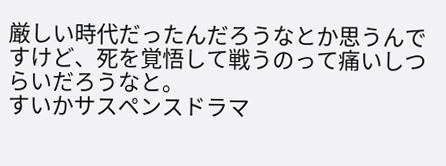厳しい時代だったんだろうなとか思うんですけど、死を覚悟して戦うのって痛いしつらいだろうなと。
すいかサスペンスドラマ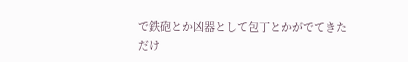で鉄砲とか凶器として包丁とかがでてきただけ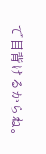で目背けるからね。